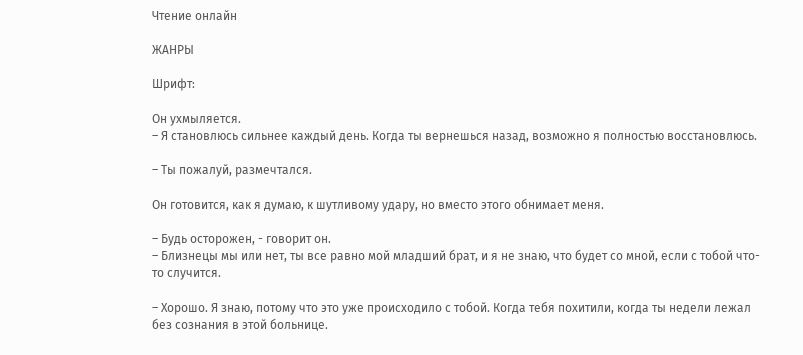Чтение онлайн

ЖАНРЫ

Шрифт:

Он ухмыляется.
– Я становлюсь сильнее каждый день. Когда ты вернешься назад, возможно я полностью восстановлюсь.

– Ты пожалуй, размечтался.

Он готовится, как я думаю, к шутливому удару, но вместо этого обнимает меня.

– Будь осторожен, - говорит он.
– Близнецы мы или нет, ты все равно мой младший брат, и я не знаю, что будет со мной, если с тобой что-то случится.

– Хорошо. Я знаю, потому что это уже происходило с тобой. Когда тебя похитили, когда ты недели лежал без сознания в этой больнице.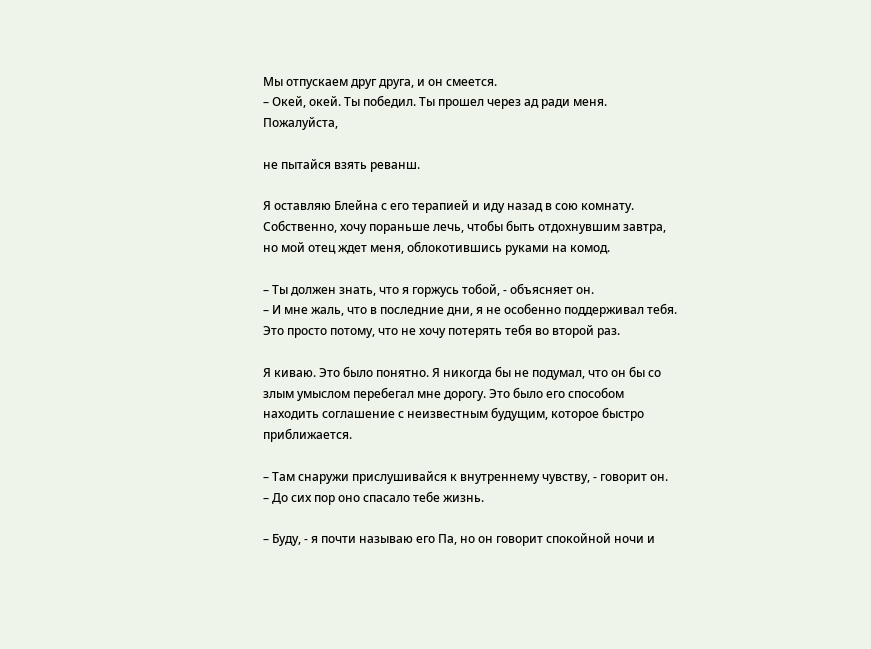Мы отпускаем друг друга, и он смеется.
– Окей, окей. Ты победил. Ты прошел через ад ради меня. Пожалуйста,

не пытайся взять реванш.

Я оставляю Блейна с его терапией и иду назад в сою комнату. Собственно, хочу пораньше лечь, чтобы быть отдохнувшим завтра, но мой отец ждет меня, облокотившись руками на комод.

– Ты должен знать, что я горжусь тобой, - объясняет он.
– И мне жаль, что в последние дни, я не особенно поддерживал тебя. Это просто потому, что не хочу потерять тебя во второй раз.

Я киваю. Это было понятно. Я никогда бы не подумал, что он бы со злым умыслом перебегал мне дорогу. Это было его способом находить соглашение с неизвестным будущим, которое быстро приближается.

– Там снаружи прислушивайся к внутреннему чувству, - говорит он.
– До сих пор оно спасало тебе жизнь.

– Буду, - я почти называю его Па, но он говорит спокойной ночи и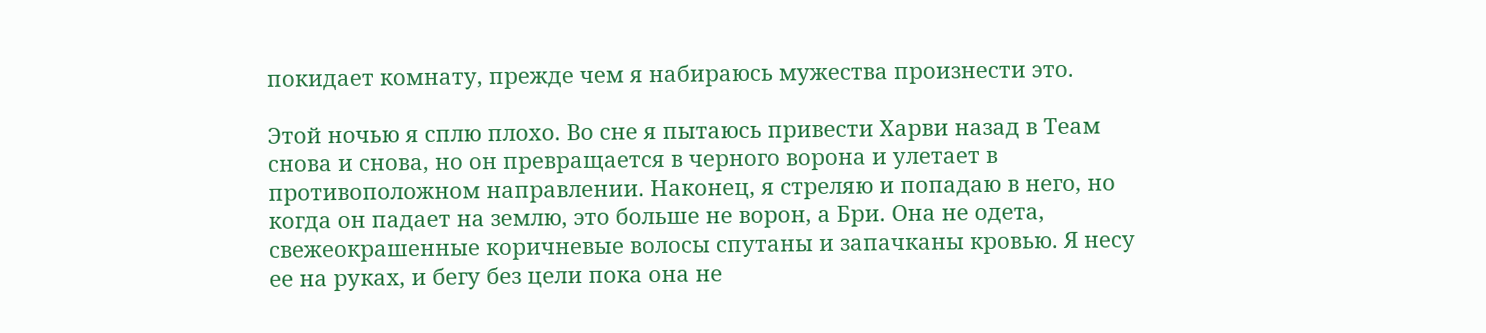покидает комнату, прежде чем я набираюсь мужества произнести это.

Этой ночью я сплю плохо. Во сне я пытаюсь привести Харви назад в Теам снова и снова, но он превращается в черного ворона и улетает в противоположном направлении. Наконец, я стреляю и попадаю в него, но когда он падает на землю, это больше не ворон, а Бри. Она не одета, свежеокрашенные коричневые волосы спутаны и запачканы кровью. Я несу ее на руках, и бегу без цели пока она не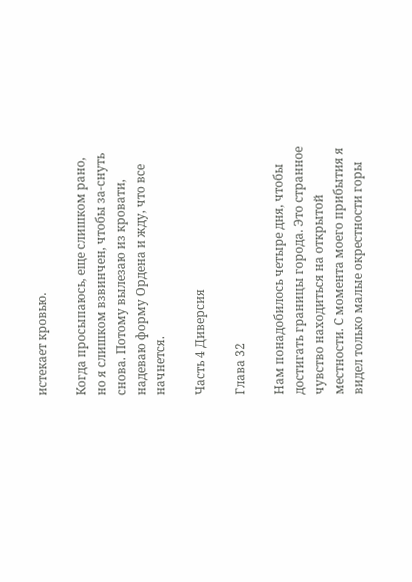истекает кровью.

Когда просыпаюсь, еще слишком рано, но я слишком взвинчен, чтобы за-снуть снова. Потому вылезаю из кровати, надеваю форму Ордена и жду, что все начнется.

Часть 4 Диверсия

Глава 32

Нам понадобилось четыре дня, чтобы достигать границы города. Это странное чувство находиться на открытой местности. С момента моего прибытия я видел только малые окрестности горы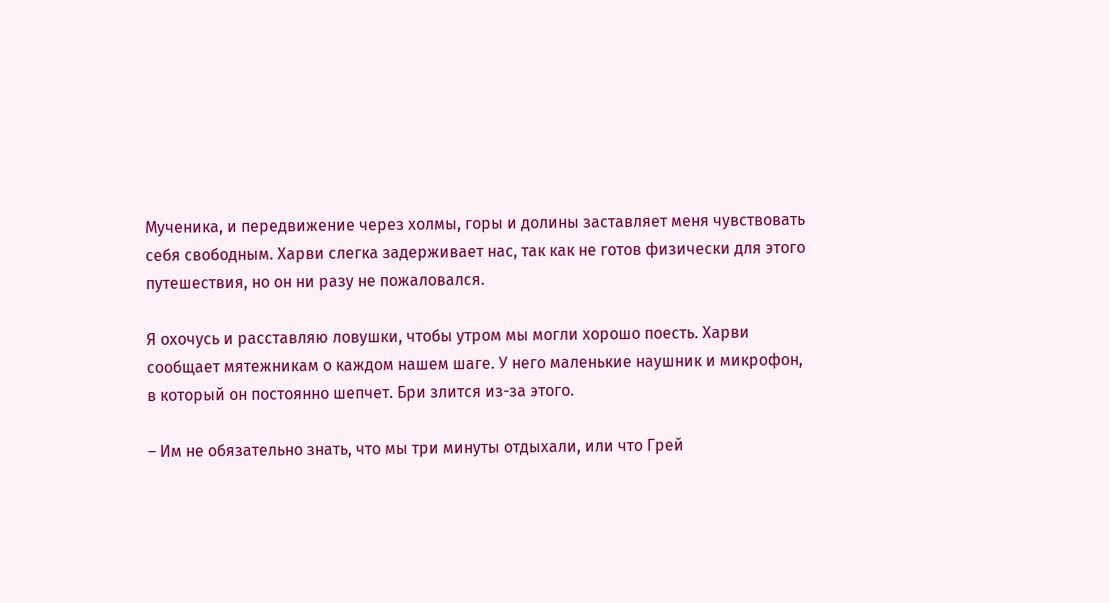Мученика, и передвижение через холмы, горы и долины заставляет меня чувствовать себя свободным. Харви слегка задерживает нас, так как не готов физически для этого путешествия, но он ни разу не пожаловался.

Я охочусь и расставляю ловушки, чтобы утром мы могли хорошо поесть. Харви сообщает мятежникам о каждом нашем шаге. У него маленькие наушник и микрофон, в который он постоянно шепчет. Бри злится из-за этого.

– Им не обязательно знать, что мы три минуты отдыхали, или что Грей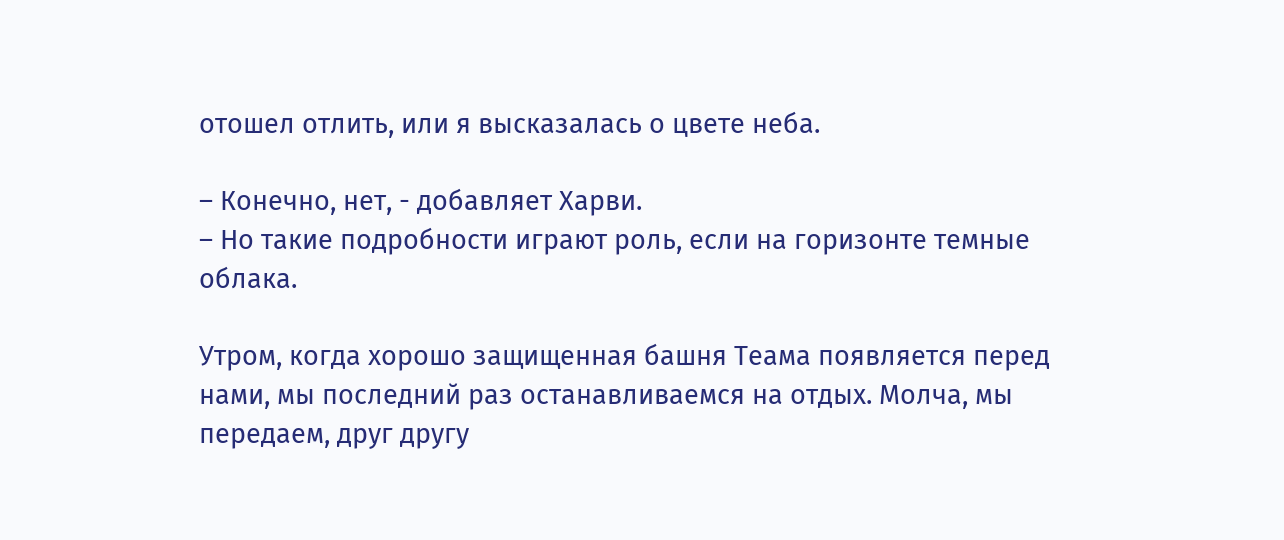отошел отлить, или я высказалась о цвете неба.

– Конечно, нет, - добавляет Харви.
– Но такие подробности играют роль, если на горизонте темные облака.

Утром, когда хорошо защищенная башня Теама появляется перед нами, мы последний раз останавливаемся на отдых. Молча, мы передаем, друг другу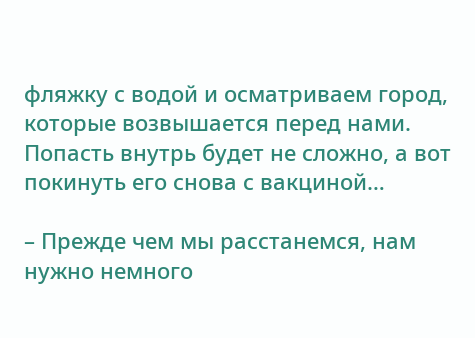фляжку с водой и осматриваем город, которые возвышается перед нами. Попасть внутрь будет не сложно, а вот покинуть его снова с вакциной…

– Прежде чем мы расстанемся, нам нужно немного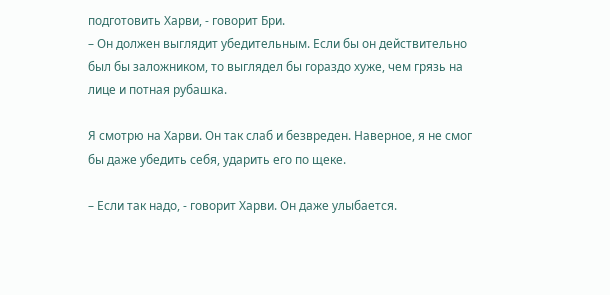подготовить Харви, - говорит Бри.
– Он должен выглядит убедительным. Если бы он действительно был бы заложником, то выглядел бы гораздо хуже, чем грязь на лице и потная рубашка.

Я смотрю на Харви. Он так слаб и безвреден. Наверное, я не смог бы даже убедить себя, ударить его по щеке.

– Если так надо, - говорит Харви. Он даже улыбается.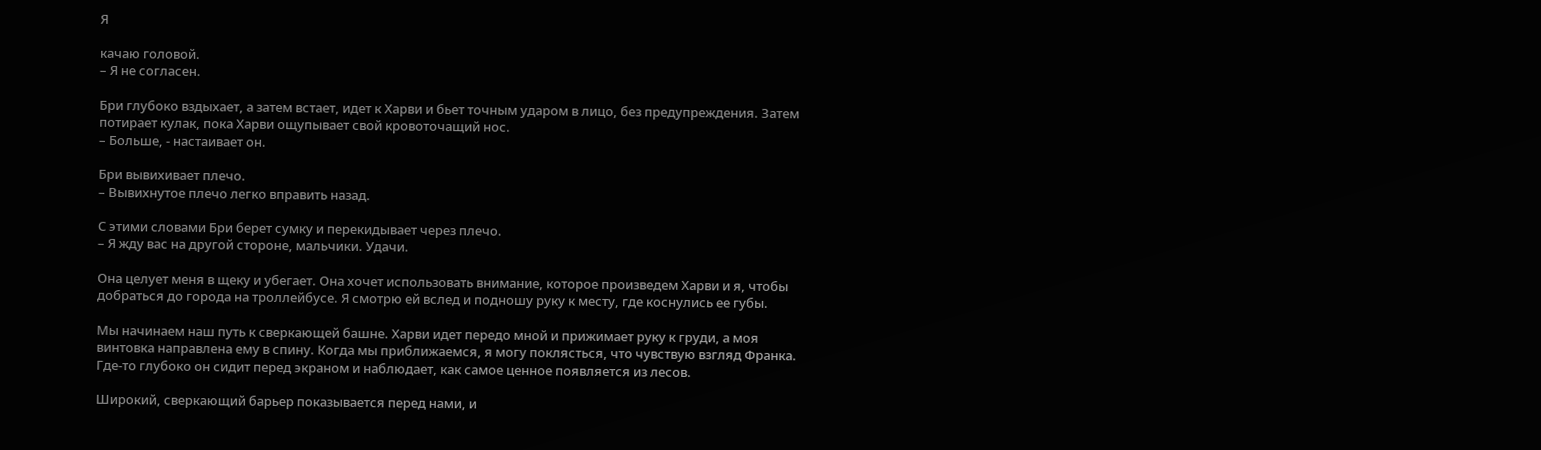Я

качаю головой.
– Я не согласен.

Бри глубоко вздыхает, а затем встает, идет к Харви и бьет точным ударом в лицо, без предупреждения. Затем потирает кулак, пока Харви ощупывает свой кровоточащий нос.
– Больше, - настаивает он.

Бри вывихивает плечо.
– Вывихнутое плечо легко вправить назад.

С этими словами Бри берет сумку и перекидывает через плечо.
– Я жду вас на другой стороне, мальчики. Удачи.

Она целует меня в щеку и убегает. Она хочет использовать внимание, которое произведем Харви и я, чтобы добраться до города на троллейбусе. Я смотрю ей вслед и подношу руку к месту, где коснулись ее губы.

Мы начинаем наш путь к сверкающей башне. Харви идет передо мной и прижимает руку к груди, а моя винтовка направлена ему в спину. Когда мы приближаемся, я могу поклясться, что чувствую взгляд Франка. Где-то глубоко он сидит перед экраном и наблюдает, как самое ценное появляется из лесов.

Широкий, сверкающий барьер показывается перед нами, и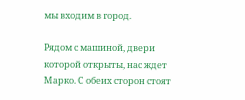мы входим в город.

Рядом с машиной, двери которой открыты, нас ждет Марко. С обеих сторон стоят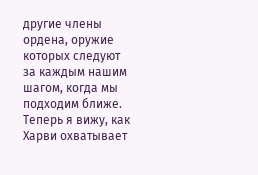другие члены ордена, оружие которых следуют за каждым нашим шагом, когда мы подходим ближе. Теперь я вижу, как Харви охватывает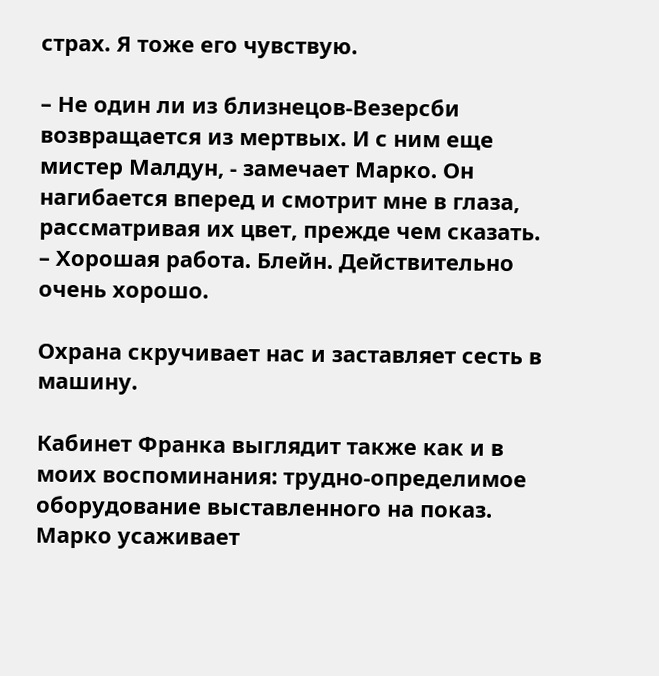страх. Я тоже его чувствую.

– Не один ли из близнецов-Везерсби возвращается из мертвых. И с ним еще мистер Малдун, - замечает Марко. Он нагибается вперед и смотрит мне в глаза, рассматривая их цвет, прежде чем сказать.
– Хорошая работа. Блейн. Действительно очень хорошо.

Охрана скручивает нас и заставляет сесть в машину.

Кабинет Франка выглядит также как и в моих воспоминания: трудно-определимое оборудование выставленного на показ. Марко усаживает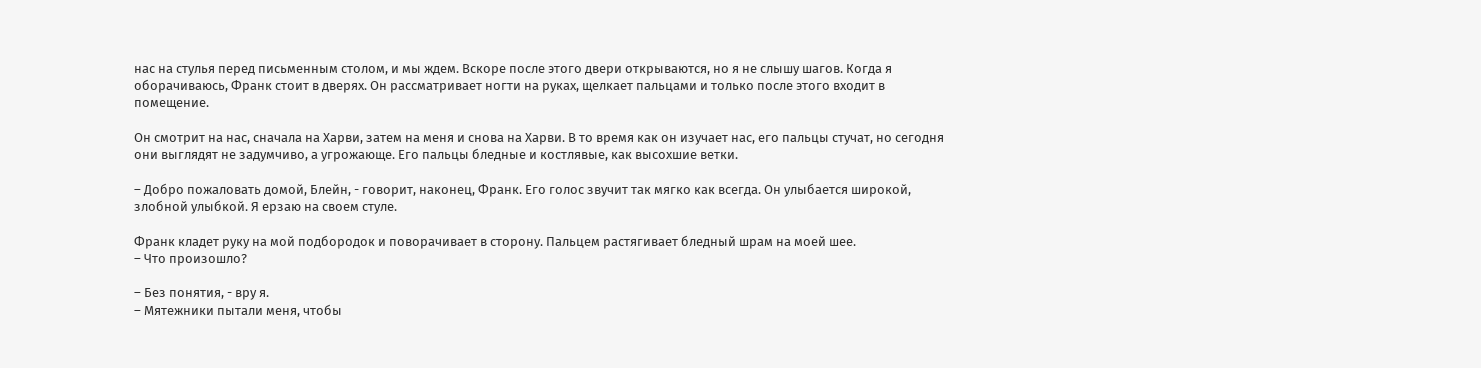нас на стулья перед письменным столом, и мы ждем. Вскоре после этого двери открываются, но я не слышу шагов. Когда я оборачиваюсь, Франк стоит в дверях. Он рассматривает ногти на руках, щелкает пальцами и только после этого входит в помещение.

Он смотрит на нас, сначала на Харви, затем на меня и снова на Харви. В то время как он изучает нас, его пальцы стучат, но сегодня они выглядят не задумчиво, а угрожающе. Его пальцы бледные и костлявые, как высохшие ветки.

– Добро пожаловать домой, Блейн, - говорит, наконец, Франк. Его голос звучит так мягко как всегда. Он улыбается широкой, злобной улыбкой. Я ерзаю на своем стуле.

Франк кладет руку на мой подбородок и поворачивает в сторону. Пальцем растягивает бледный шрам на моей шее.
– Что произошло?

– Без понятия, - вру я.
– Мятежники пытали меня, чтобы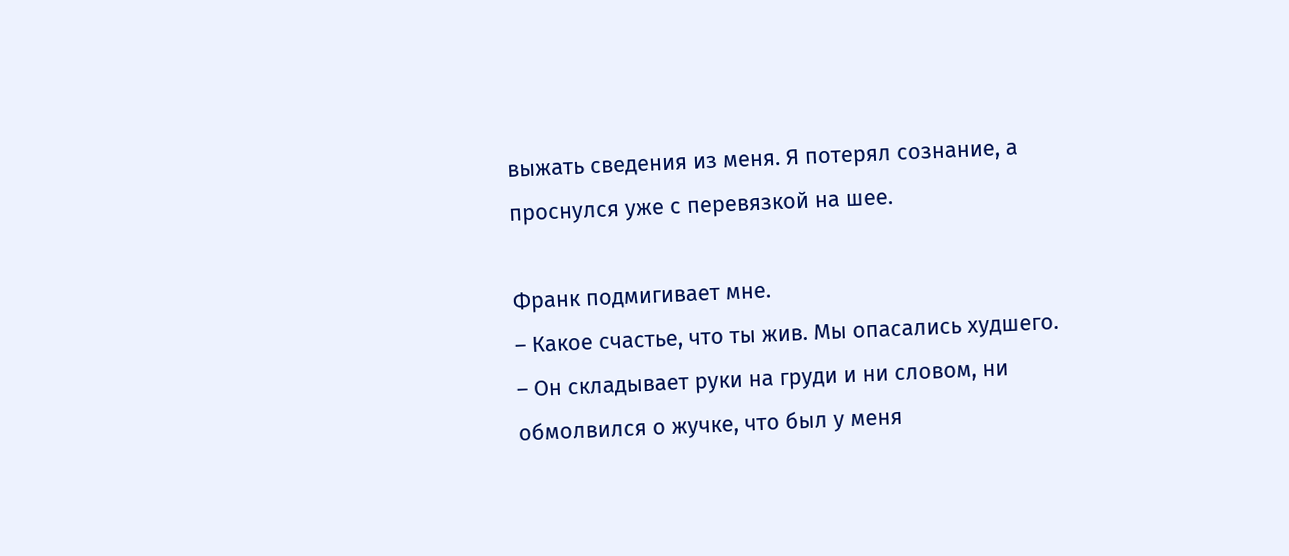выжать сведения из меня. Я потерял сознание, а проснулся уже с перевязкой на шее.

Франк подмигивает мне.
– Какое счастье, что ты жив. Мы опасались худшего.
– Он складывает руки на груди и ни словом, ни обмолвился о жучке, что был у меня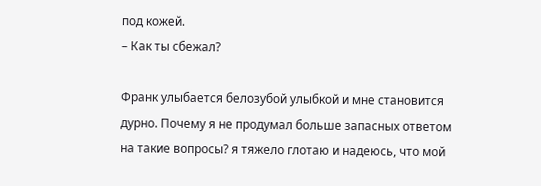под кожей.
– Как ты сбежал?

Франк улыбается белозубой улыбкой и мне становится дурно. Почему я не продумал больше запасных ответом на такие вопросы? я тяжело глотаю и надеюсь, что мой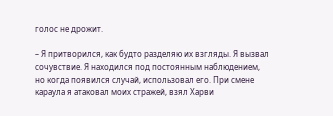голос не дрожит.

– Я притворился, как будто разделяю их взгляды. Я вызвал сочувствие. Я находился под постоянным наблюдением, но когда появился случай, использовал его. При смене караула я атаковал моих стражей, взял Харви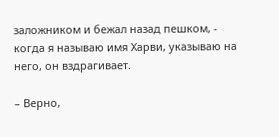заложником и бежал назад пешком, - когда я называю имя Харви, указываю на него, он вздрагивает.

– Верно,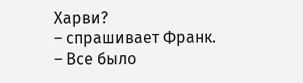Харви?
– спрашивает Франк.
– Все было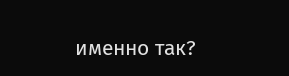именно так?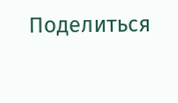Поделиться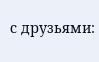с друзьями: